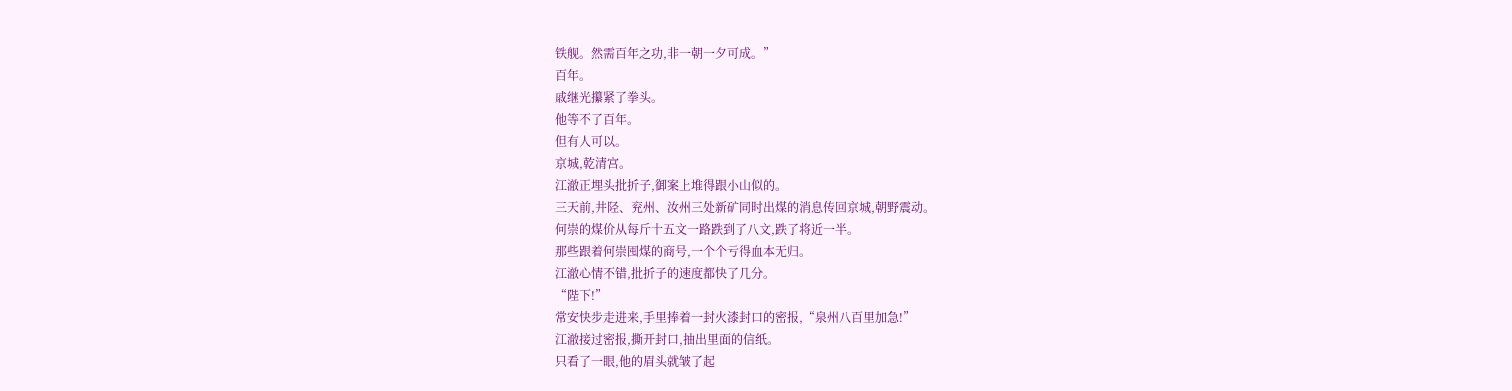铁舰。然需百年之功,非一朝一夕可成。”
百年。
戚继光攥紧了拳头。
他等不了百年。
但有人可以。
京城,乾清宫。
江澈正埋头批折子,御案上堆得跟小山似的。
三天前,井陉、兖州、汝州三处新矿同时出煤的消息传回京城,朝野震动。
何崇的煤价从每斤十五文一路跌到了八文,跌了将近一半。
那些跟着何崇囤煤的商号,一个个亏得血本无归。
江澈心情不错,批折子的速度都快了几分。
“陛下!”
常安快步走进来,手里捧着一封火漆封口的密报,“泉州八百里加急!”
江澈接过密报,撕开封口,抽出里面的信纸。
只看了一眼,他的眉头就皱了起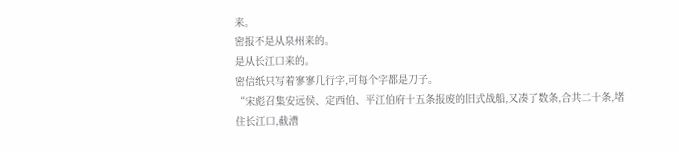来。
密报不是从泉州来的。
是从长江口来的。
密信纸只写着寥寥几行字,可每个字都是刀子。
“宋彪召集安远侯、定西伯、平江伯府十五条报废的旧式战船,又凑了数条,合共二十条,堵住长江口,截漕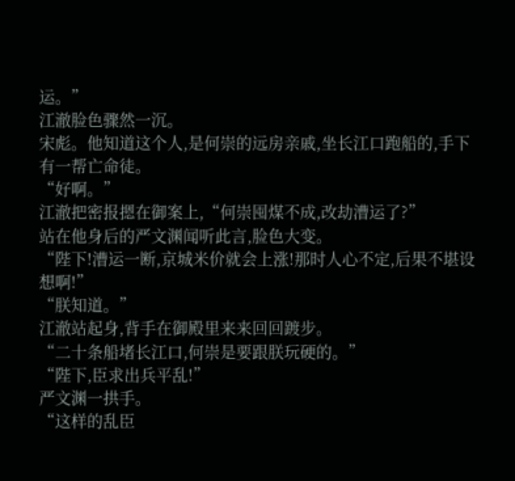运。”
江澈脸色骤然一沉。
宋彪。他知道这个人,是何崇的远房亲戚,坐长江口跑船的,手下有一帮亡命徒。
“好啊。”
江澈把密报摁在御案上,“何崇囤煤不成,改劫漕运了?”
站在他身后的严文渊闻听此言,脸色大变。
“陛下!漕运一断,京城米价就会上涨!那时人心不定,后果不堪设想啊!”
“朕知道。”
江澈站起身,背手在御殿里来来回回踱步。
“二十条船堵长江口,何崇是要跟朕玩硬的。”
“陛下,臣求出兵平乱!”
严文渊一拱手。
“这样的乱臣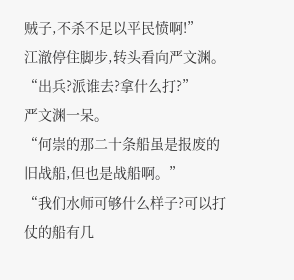贼子,不杀不足以平民愤啊!”
江澈停住脚步,转头看向严文渊。
“出兵?派谁去?拿什么打?”
严文渊一呆。
“何崇的那二十条船虽是报废的旧战船,但也是战船啊。”
“我们水师可够什么样子?可以打仗的船有几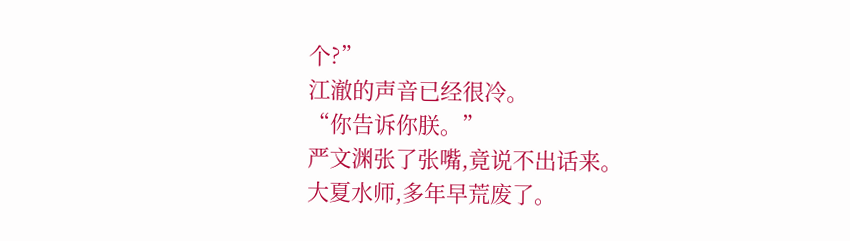个?”
江澈的声音已经很冷。
“你告诉你朕。”
严文渊张了张嘴,竟说不出话来。
大夏水师,多年早荒废了。